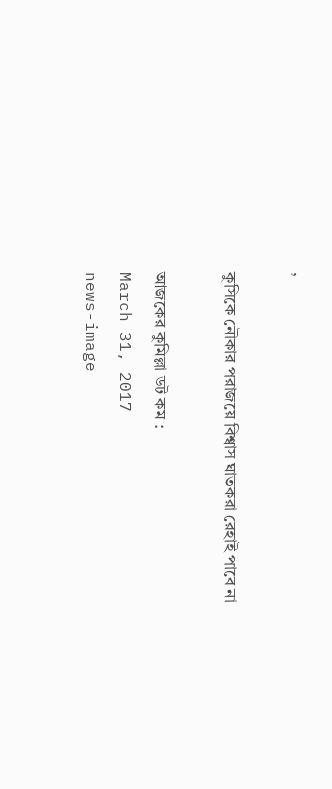,

কুসিকে নৌকার পরাজয়ে বিশ্বাস ঘাতকরা রেহাই পাবে না

আজকের কুমিল্লা ডট কম :
March 31, 2017
news-image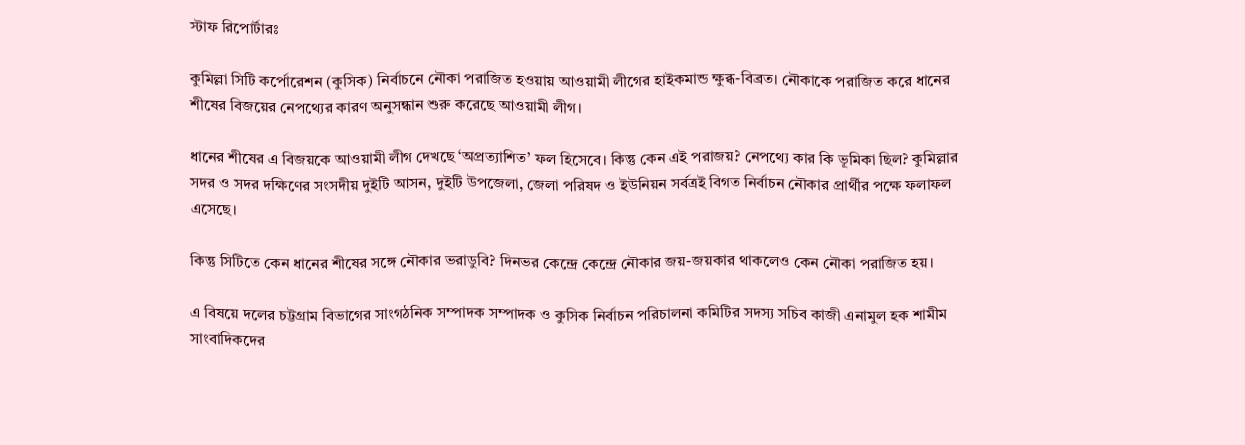স্টাফ রিপোর্টারঃ

কুমিল্লা সিটি কর্পোরেশন (কুসিক) নির্বাচনে নৌকা পরাজিত হওয়ায় আওয়ামী লীগের হাইকমান্ড ক্ষুব্ধ-বিব্রত। নৌকাকে পরাজিত করে ধানের শীষের বিজয়ের নেপথ্যের কারণ অনুসন্ধান শুরু করেছে আওয়ামী লীগ।

ধানের শীষের এ বিজয়কে আওয়ামী লীগ দেখছে ‘অপ্রত্যাশিত’ ফল হিসেবে। কিন্তু কেন এই পরাজয়? নেপথ্যে কার কি ভূমিকা ছিল? কুমিল্লার সদর ও সদর দক্ষিণের সংসদীয় দুইটি আসন, দুইটি উপজেলা, জেলা পরিষদ ও ইউনিয়ন সর্বত্রই বিগত নির্বাচন নৌকার প্রার্থীর পক্ষে ফলাফল এসেছে।

কিন্তু সিটিতে কেন ধানের শীষের সঙ্গে নৌকার ভরাডুবি? দিনভর কেন্দ্রে কেন্দ্রে নৌকার জয়-জয়কার থাকলেও কেন নৌকা পরাজিত হয়।

এ বিষয়ে দলের চট্টগ্রাম বিভাগের সাংগঠনিক সম্পাদক সম্পাদক ও কুসিক নির্বাচন পরিচালনা কমিটির সদস্য সচিব কাজী এনামুল হক শামীম সাংবাদিকদের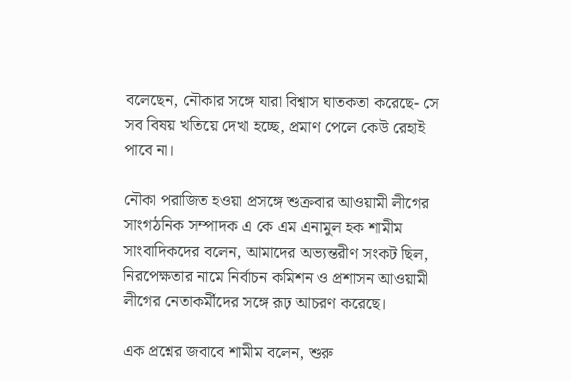বলেছেন, নৌকার সঙ্গে যারা বিশ্বাস ঘাতকতা করেছে- সে সব বিষয় খতিয়ে দেখা হচ্ছে, প্রমাণ পেলে কেউ রেহাই পাবে না।

নৌকা পরাজিত হওয়া প্রসঙ্গে শুক্রবার আওয়ামী লীগের সাংগঠনিক সম্পাদক এ কে এম এনামুল হক শামীম সাংবাদিকদের বলেন, আমাদের অভ্যন্তরীণ সংকট ছিল, নিরপেক্ষতার নামে নির্বাচন কমিশন ও প্রশাসন আওয়ামী লীগের নেতাকর্মীদের সঙ্গে রূঢ় আচরণ করেছে।

এক প্রশ্নের জবাবে শামীম বলেন, শুরু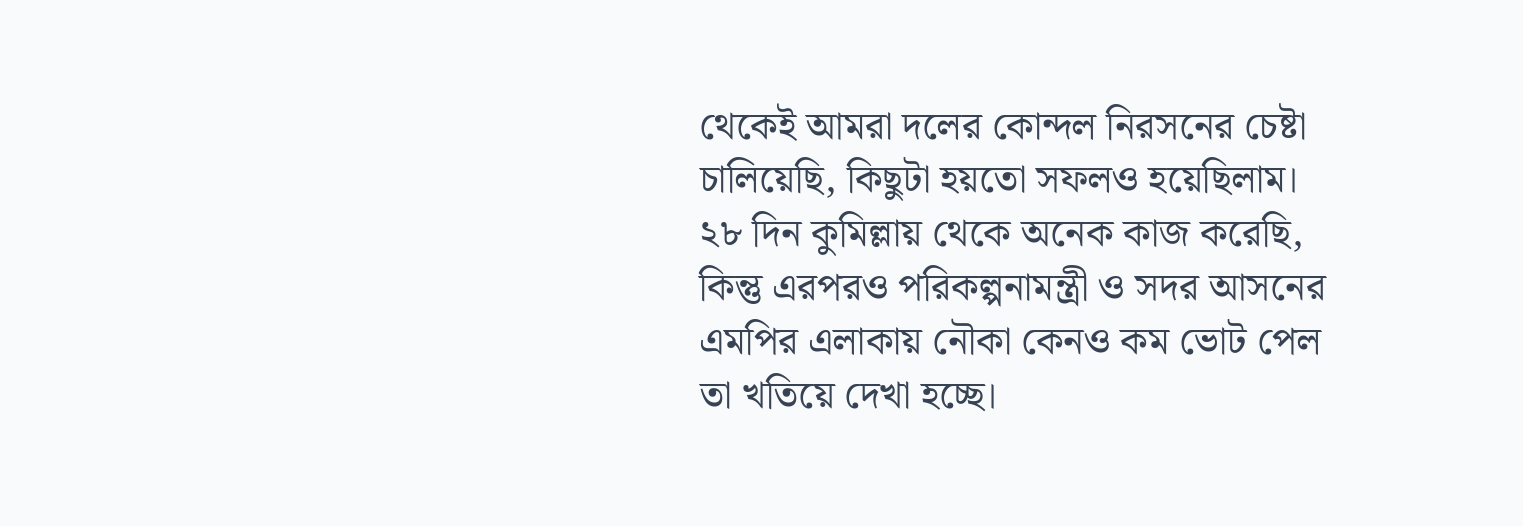থেকেই আমরা দলের কোন্দল নিরসনের চেষ্টা চালিয়েছি, কিছুটা হয়তো সফলও হয়েছিলাম। ২৮ দিন কুমিল্লায় থেকে অনেক কাজ করেছি, কিন্তু এরপরও পরিকল্পনামন্ত্রী ও সদর আসনের এমপির এলাকায় নৌকা কেনও কম ভোট পেল তা খতিয়ে দেখা হচ্ছে।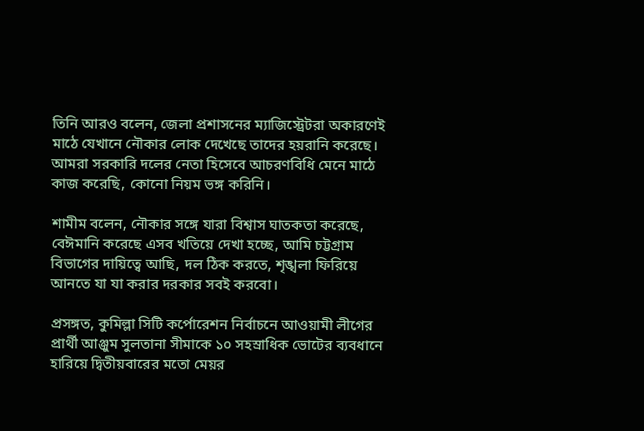তিনি আরও বলেন, জেলা প্রশাসনের ম্যাজিস্ট্রেটরা অকারণেই মাঠে যেখানে নৌকার লোক দেখেছে তাদের হয়রানি করেছে। আমরা সরকারি দলের নেতা হিসেবে আচরণবিধি মেনে মাঠে কাজ করেছি, কোনো নিয়ম ভঙ্গ করিনি।

শামীম বলেন, নৌকার সঙ্গে যারা বিশ্বাস ঘাতকতা করেছে, বেঈমানি করেছে এসব খতিয়ে দেখা হচ্ছে, আমি চট্টগ্রাম বিভাগের দায়িত্বে আছি, দল ঠিক করতে, শৃঙ্খলা ফিরিয়ে আনতে যা যা করার দরকার সবই করবো।

প্রসঙ্গত, কুমিল্লা সিটি কর্পোরেশন নির্বাচনে আওয়ামী লীগের প্রার্থী আঞ্জুম সুলতানা সীমাকে ১০ সহস্রাধিক ভোটের ব্যবধানে হারিয়ে দ্বিতীয়বারের মতো মেয়র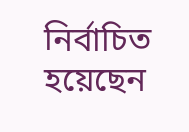নির্বাচিত হয়েছেন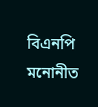বিএনপি মনোনীত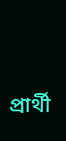প্রার্থী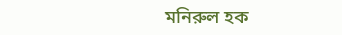মনিরুল হক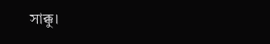সাক্কু।